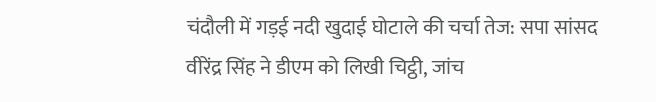चंदौली में गड़ई नदी खुदाई घोटाले की चर्चा तेज: सपा सांसद वीरेंद्र सिंह ने डीएम को लिखी चिट्ठी, जांच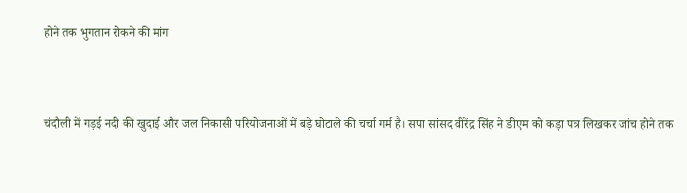होने तक भुगतान रोकने की मांग



चंदौली में गड़ई नदी की खुदाई और जल निकासी परियोजनाओं में बड़े घोटाले की चर्चा गर्म है। सपा सांसद वीरेंद्र सिंह ने डीएम को कड़ा पत्र लिखकर जांच होने तक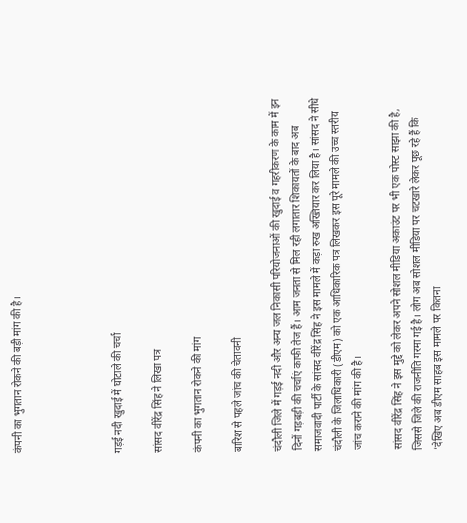कंपनी का भुगतान रोकने की बड़ी मांग की है।




गड़ई नदी खुदाई में घोटाले की चर्चा

सांसद वीरेंद्र सिंह ने लिखा पत्र

कंपनी का भुगतान रोकने की मांग

बारिश से पहले जांच की चेतावनी

चंदौली जिले में गड़ई नदी और अन्य जल निकासी परियोजनाओं की खुदाई व गहरीकरण के काम में इन दिनों गड़बड़ी की चर्चाएं काफी तेज हैं। आम जनता से मिल रही लगातार शिकायतों के बाद अब समाजवादी पार्टी के सांसद वीरेंद्र सिंह ने इस मामले में कड़ा रुख अख्तियार कर लिया है। सांसद ने सीधे चंदौली के जिलाधिकारी (डीएम) को एक आधिकारिक पत्र लिखकर इस पूरे मामले की उच्च स्तरीय जांच कराने की मांग की है।

सांसद वीरेंद्र सिंह ने इस मुद्दे को लेकर अपने सोशल मीडिया अकाउंट पर भी एक पोस्ट साझा की है, जिससे जिले की राजनीति गरमा गई है। लोग अब सोशल मीडिया पर चटखारे लेकर पूछ रहे हैं कि 'देखिए अब डीएम साहब इस मामले पर कितना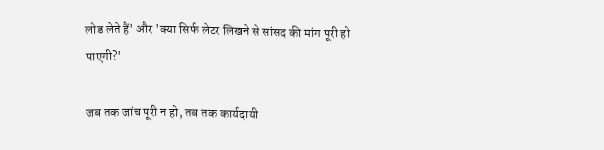लोड लेते हैं' और 'क्या सिर्फ लेटर लिखने से सांसद की मांग पूरी हो पाएगी?'

जब तक जांच पूरी न हो, तब तक कार्यदायी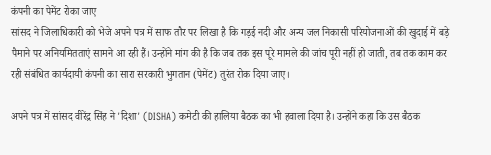कंपनी का पेमेंट रोका जाए
सांसद ने जिलाधिकारी को भेजे अपने पत्र में साफ तौर पर लिखा है कि गड़ई नदी और अन्य जल निकासी परियोजनाओं की खुदाई में बड़े पैमाने पर अनियमितताएं सामने आ रही हैं। उन्होंने मांग की है कि जब तक इस पूरे मामले की जांच पूरी नहीं हो जाती, तब तक काम कर रही संबंधित कार्यदायी कंपनी का सारा सरकारी भुगतान (पेमेंट) तुरंत रोक दिया जाए।

अपने पत्र में सांसद वीरेंद्र सिंह ने 'दिशा' (DISHA) कमेटी की हालिया बैठक का भी हवाला दिया है। उन्होंने कहा कि उस बैठक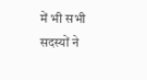में भी सभी सदस्यों ने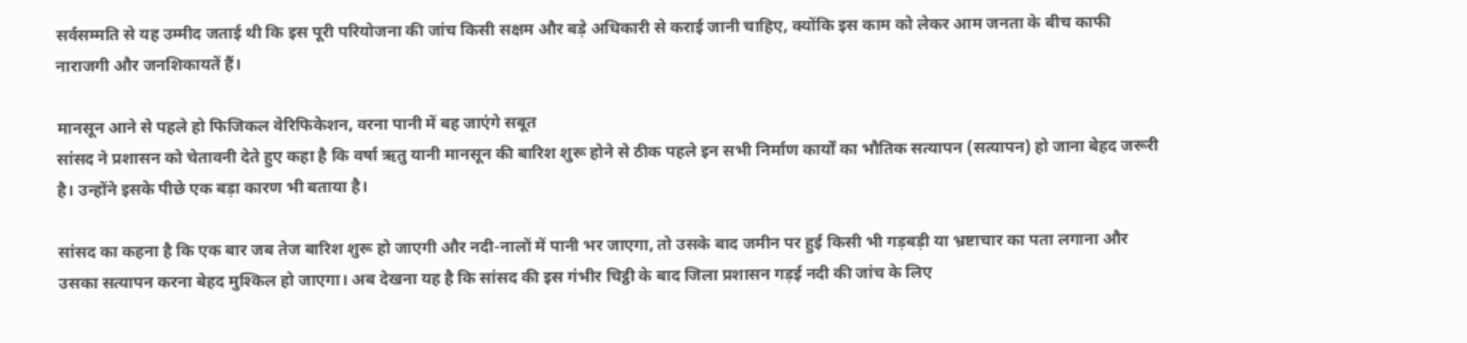सर्वसम्मति से यह उम्मीद जताई थी कि इस पूरी परियोजना की जांच किसी सक्षम और बड़े अधिकारी से कराई जानी चाहिए, क्योंकि इस काम को लेकर आम जनता के बीच काफी नाराजगी और जनशिकायतें हैं।

मानसून आने से पहले हो फिजिकल वेरिफिकेशन, वरना पानी में बह जाएंगे सबूत
सांसद ने प्रशासन को चेतावनी देते हुए कहा है कि वर्षा ऋतु यानी मानसून की बारिश शुरू होने से ठीक पहले इन सभी निर्माण कार्यों का भौतिक सत्यापन (सत्यापन) हो जाना बेहद जरूरी है। उन्होंने इसके पीछे एक बड़ा कारण भी बताया है।

सांसद का कहना है कि एक बार जब तेज बारिश शुरू हो जाएगी और नदी-नालों में पानी भर जाएगा, तो उसके बाद जमीन पर हुई किसी भी गड़बड़ी या भ्रष्टाचार का पता लगाना और उसका सत्यापन करना बेहद मुश्किल हो जाएगा। अब देखना यह है कि सांसद की इस गंभीर चिट्ठी के बाद जिला प्रशासन गड़ई नदी की जांच के लिए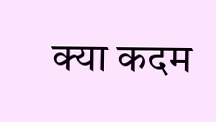क्या कदम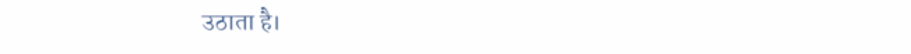उठाता है।